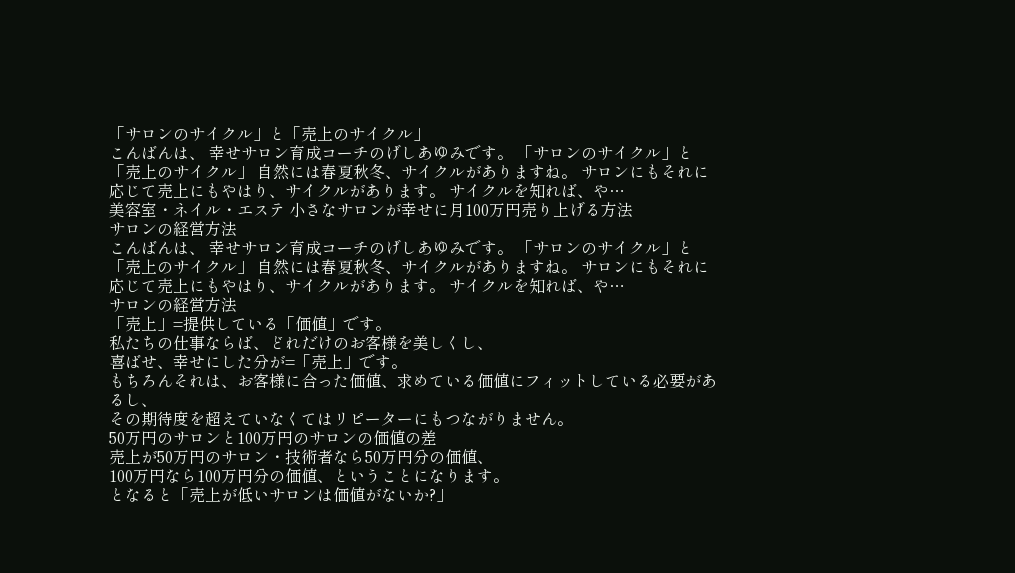「サロンのサイクル」と「売上のサイクル」
こんばんは、 幸せサロン育成コーチのげしあゆみです。 「サロンのサイクル」と「売上のサイクル」 自然には春夏秋冬、サイクルがありますね。 サロンにもそれに応じて売上にもやはり、サイクルがあります。 サイクルを知れば、や…
美容室・ネイル・エステ 小さなサロンが幸せに月100万円売り上げる方法
サロンの経営方法
こんばんは、 幸せサロン育成コーチのげしあゆみです。 「サロンのサイクル」と「売上のサイクル」 自然には春夏秋冬、サイクルがありますね。 サロンにもそれに応じて売上にもやはり、サイクルがあります。 サイクルを知れば、や…
サロンの経営方法
「売上」=提供している「価値」です。
私たちの仕事ならば、どれだけのお客様を美しくし、
喜ばせ、幸せにした分が=「売上」です。
もちろんそれは、お客様に合った価値、求めている価値にフィットしている必要があるし、
その期待度を超えていなくてはリピーターにもつながりません。
50万円のサロンと100万円のサロンの価値の差
売上が50万円のサロン・技術者なら50万円分の価値、
100万円なら100万円分の価値、ということになります。
となると「売上が低いサロンは価値がないか?」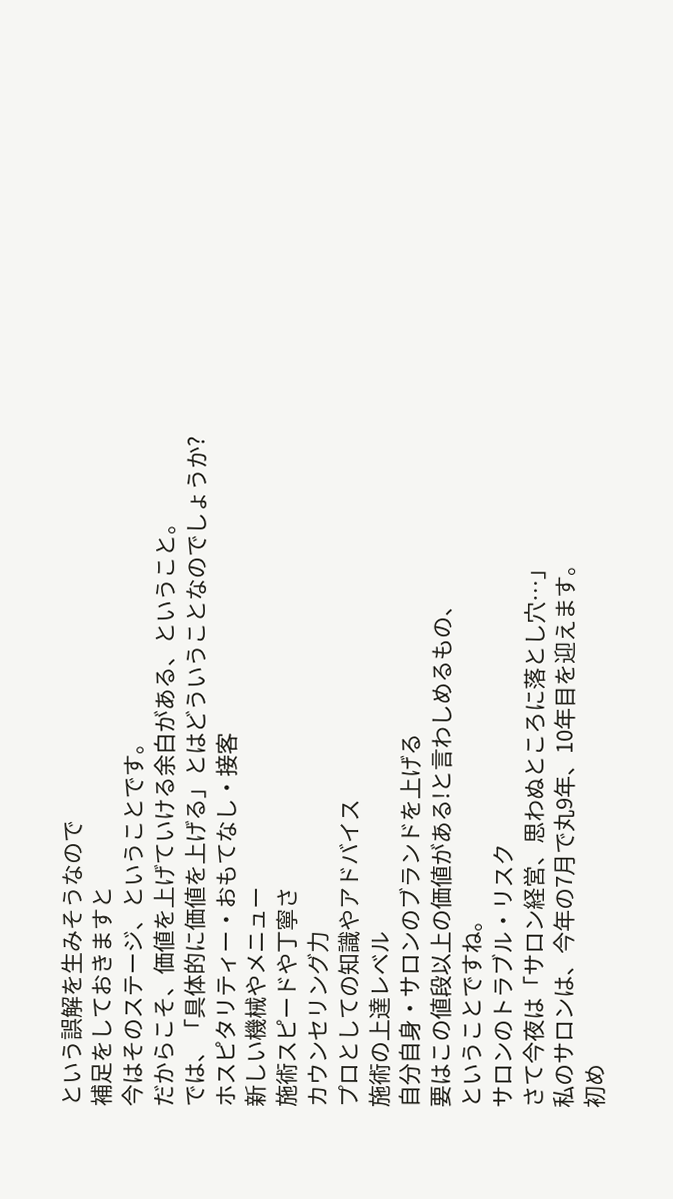という誤解を生みそうなので
補足をしておきますと
今はそのステージ、ということです。
だからこそ、価値を上げていける余白がある、ということ。
では、「具体的に価値を上げる」とはどういうことなのでしょうか?
ホスピタリティー・おもてなし・接客
新しい機械やメニュー
施術スピードや丁寧さ
カウンセリング力
プロとしての知識やアドバイス
施術の上達レベル
自分自身・サロンのブランドを上げる
要はこの値段以上の価値がある!と言わしめるもの、
ということですね。
サロンのトラブル・リスク
さて今夜は「サロン経営、思わぬところに落とし穴…」
私のサロンは、今年の7月で丸9年、10年目を迎えます。
初め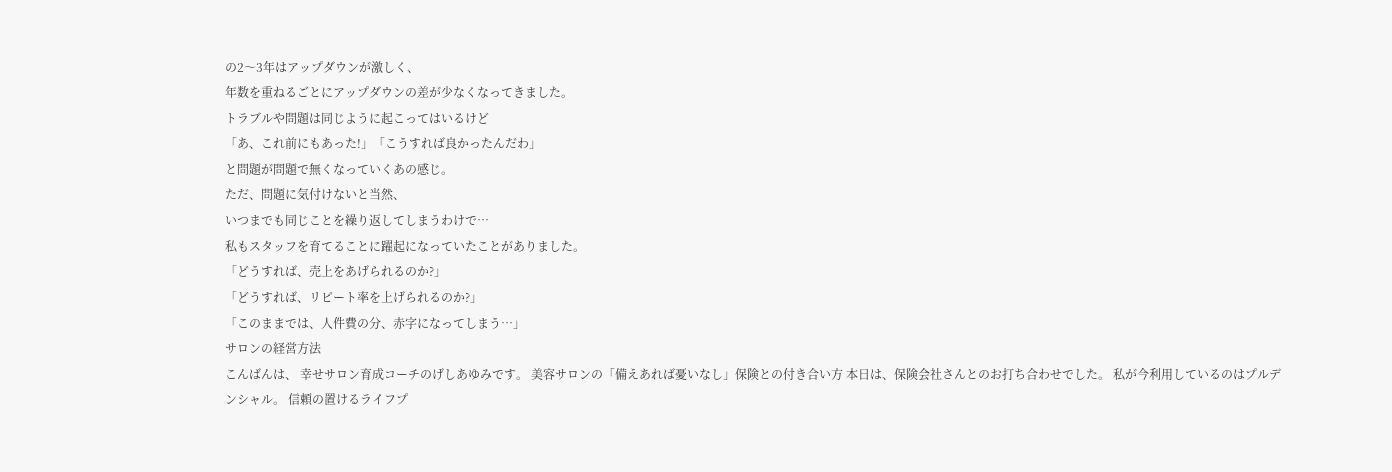の2〜3年はアップダウンが激しく、
年数を重ねるごとにアップダウンの差が少なくなってきました。
トラブルや問題は同じように起こってはいるけど
「あ、これ前にもあった!」「こうすれば良かったんだわ」
と問題が問題で無くなっていくあの感じ。
ただ、問題に気付けないと当然、
いつまでも同じことを繰り返してしまうわけで…
私もスタッフを育てることに躍起になっていたことがありました。
「どうすれば、売上をあげられるのか?」
「どうすれば、リピート率を上げられるのか?」
「このままでは、人件費の分、赤字になってしまう…」
サロンの経営方法
こんばんは、 幸せサロン育成コーチのげしあゆみです。 美容サロンの「備えあれば憂いなし」保険との付き合い方 本日は、保険会社さんとのお打ち合わせでした。 私が今利用しているのはプルデンシャル。 信頼の置けるライフプ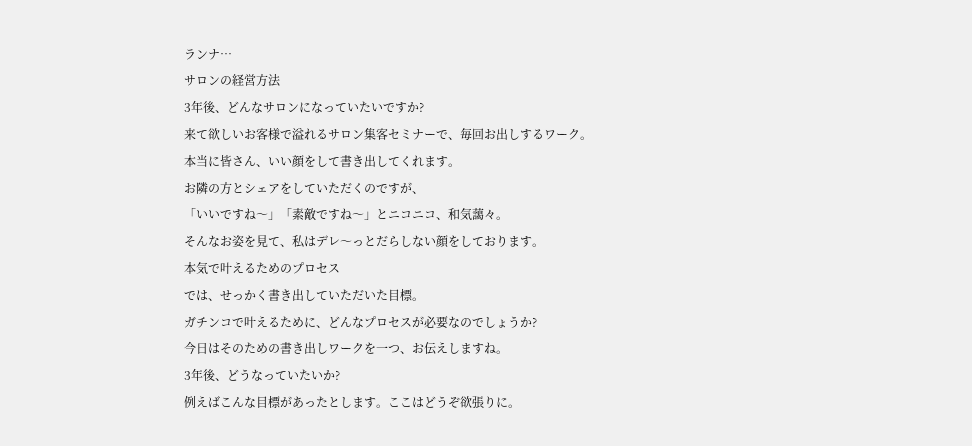ランナ…
サロンの経営方法
3年後、どんなサロンになっていたいですか?
来て欲しいお客様で溢れるサロン集客セミナーで、毎回お出しするワーク。
本当に皆さん、いい顔をして書き出してくれます。
お隣の方とシェアをしていただくのですが、
「いいですね〜」「素敵ですね〜」とニコニコ、和気藹々。
そんなお姿を見て、私はデレ〜っとだらしない顔をしております。
本気で叶えるためのプロセス
では、せっかく書き出していただいた目標。
ガチンコで叶えるために、どんなプロセスが必要なのでしょうか?
今日はそのための書き出しワークを一つ、お伝えしますね。
3年後、どうなっていたいか?
例えばこんな目標があったとします。ここはどうぞ欲張りに。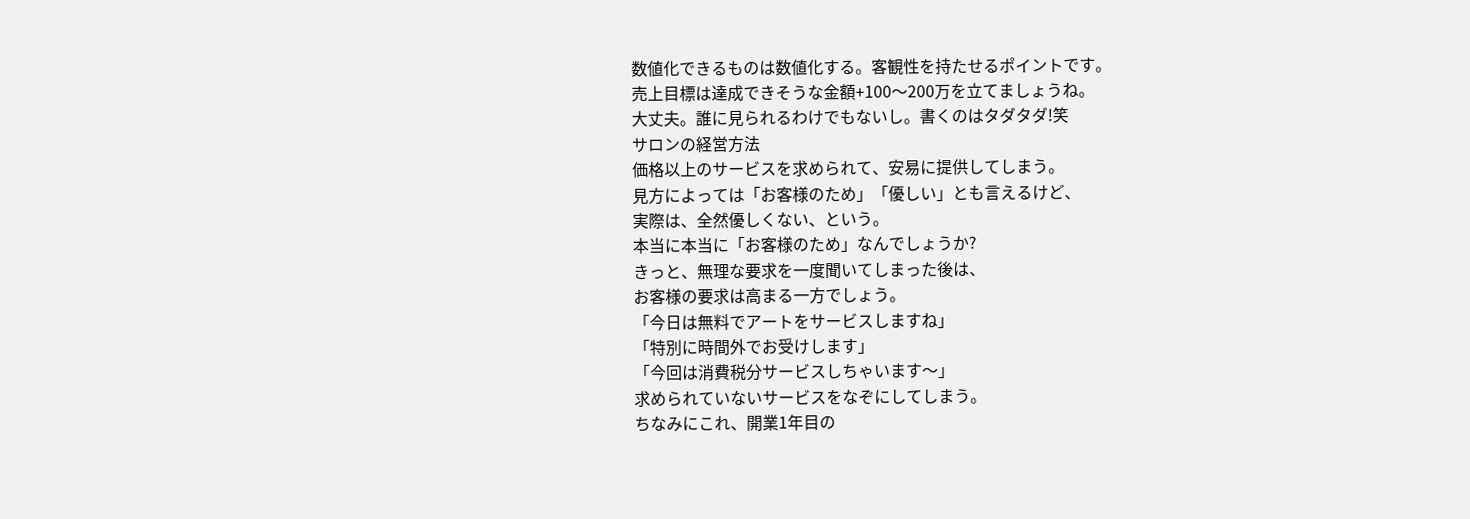数値化できるものは数値化する。客観性を持たせるポイントです。
売上目標は達成できそうな金額+100〜200万を立てましょうね。
大丈夫。誰に見られるわけでもないし。書くのはタダタダ!笑
サロンの経営方法
価格以上のサービスを求められて、安易に提供してしまう。
見方によっては「お客様のため」「優しい」とも言えるけど、
実際は、全然優しくない、という。
本当に本当に「お客様のため」なんでしょうか?
きっと、無理な要求を一度聞いてしまった後は、
お客様の要求は高まる一方でしょう。
「今日は無料でアートをサービスしますね」
「特別に時間外でお受けします」
「今回は消費税分サービスしちゃいます〜」
求められていないサービスをなぞにしてしまう。
ちなみにこれ、開業1年目の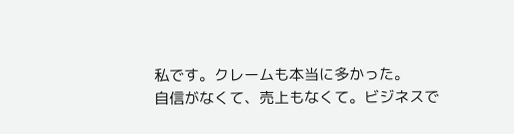私です。クレームも本当に多かった。
自信がなくて、売上もなくて。ビジネスで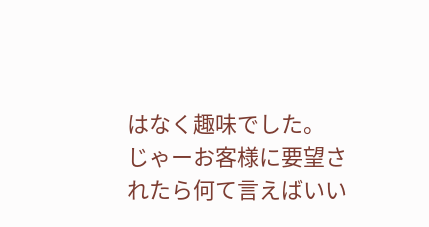はなく趣味でした。
じゃーお客様に要望されたら何て言えばいい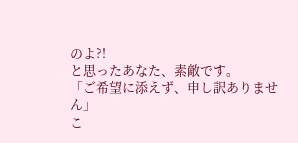のよ?!
と思ったあなた、素敵です。
「ご希望に添えず、申し訳ありません」
こ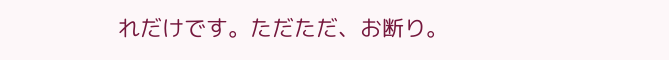れだけです。ただただ、お断り。